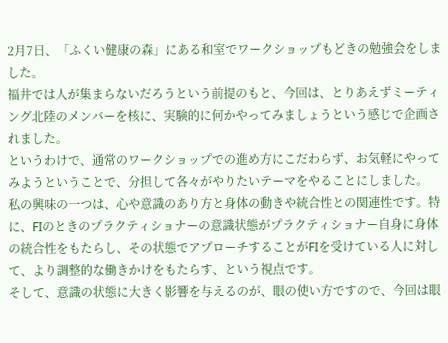2月7日、「ふくい健康の森」にある和室でワークショップもどきの勉強会をしました。
福井では人が集まらないだろうという前提のもと、今回は、とりあえずミーティング北陸のメンバーを核に、実験的に何かやってみましょうという感じで企画されました。
というわけで、通常のワークショップでの進め方にこだわらず、お気軽にやってみようということで、分担して各々がやりたいテーマをやることにしました。
私の興味の一つは、心や意識のあり方と身体の動きや統合性との関連性です。特に、FIのときのプラクティショナーの意識状態がプラクティショナー自身に身体の統合性をもたらし、その状態でアプローチすることがFIを受けている人に対して、より調整的な働きかけをもたらす、という視点です。
そして、意識の状態に大きく影響を与えるのが、眼の使い方ですので、今回は眼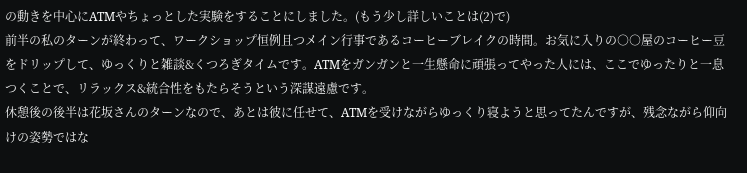の動きを中心にATMやちょっとした実験をすることにしました。(もう少し詳しいことは(2)で)
前半の私のターンが終わって、ワークショップ恒例且つメイン行事であるコーヒーブレイクの時間。お気に入りの○○屋のコーヒー豆をドリップして、ゆっくりと雑談&くつろぎタイムです。ATMをガンガンと一生懸命に頑張ってやった人には、ここでゆったりと一息つくことで、リラックス&統合性をもたらそうという深謀遠慮です。
休憩後の後半は花坂さんのターンなので、あとは彼に任せて、ATMを受けながらゆっくり寝ようと思ってたんですが、残念ながら仰向けの姿勢ではな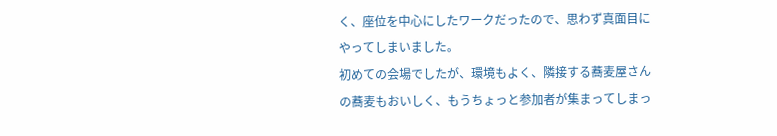く、座位を中心にしたワークだったので、思わず真面目にやってしまいました。
初めての会場でしたが、環境もよく、隣接する蕎麦屋さんの蕎麦もおいしく、もうちょっと参加者が集まってしまっ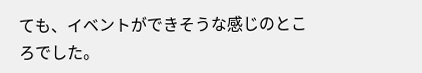ても、イベントができそうな感じのところでした。